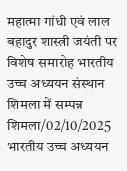महात्मा गांधी एवं लाल बहादुर शास्त्री जयंती पर विशेष समारोह भारतीय उच्च अध्ययन संस्थान शिमला में सम्पन्न
शिमला/02/10/2025
भारतीय उच्च अध्ययन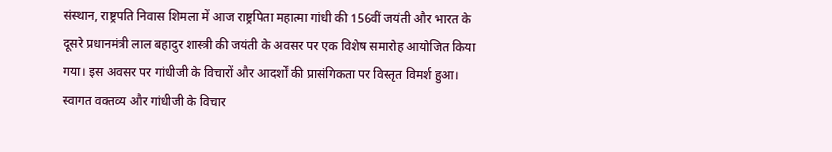संस्थान, राष्ट्रपति निवास शिमला में आज राष्ट्रपिता महात्मा गांधी की 156वीं जयंती और भारत के दूसरे प्रधानमंत्री लाल बहादुर शास्त्री की जयंती के अवसर पर एक विशेष समारोह आयोजित किया गया। इस अवसर पर गांधीजी के विचारों और आदर्शों की प्रासंगिकता पर विस्तृत विमर्श हुआ।
स्वागत वक्तव्य और गांधीजी के विचार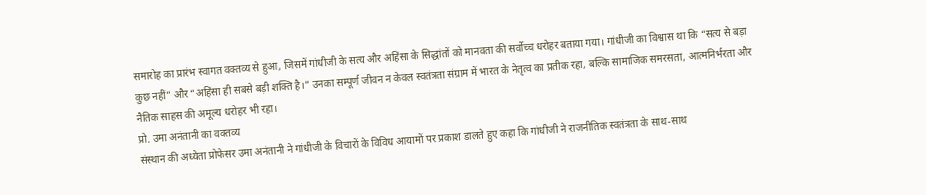समारोह का प्रारंभ स्वागत वक्तव्य से हुआ, जिसमें गांधीजी के सत्य और अहिंसा के सिद्धांतों को मानवता की सर्वोच्च धरोहर बताया गया। गांधीजी का विश्वास था कि “सत्य से बड़ा कुछ नहीं” और “अहिंसा ही सबसे बड़ी शक्ति है।” उनका सम्पूर्ण जीवन न केवल स्वतंत्रता संग्राम में भारत के नेतृत्व का प्रतीक रहा, बल्कि सामाजिक समरसता, आत्मनिर्भरता और नैतिक साहस की अमूल्य धरोहर भी रहा।
प्रो. उमा अनंतानी का वक्तव्य
संस्थान की अध्येता प्रोफेसर उमा अनंतानी ने गांधीजी के विचारों के विविध आयामों पर प्रकाश डालते हुए कहा कि गांधीजी ने राजनीतिक स्वतंत्रता के साथ-साथ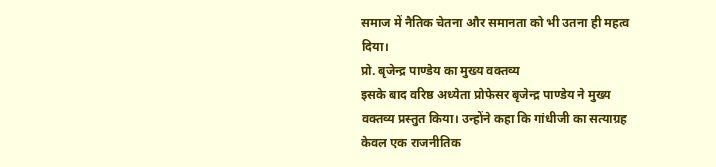समाज में नैतिक चेतना और समानता को भी उतना ही महत्व दिया।
प्रो. बृजेन्द्र पाण्डेय का मुख्य वक्तव्य
इसके बाद वरिष्ठ अध्येता प्रोफेसर बृजेन्द्र पाण्डेय ने मुख्य वक्तव्य प्रस्तुत किया। उन्होंने कहा कि गांधीजी का सत्याग्रह केवल एक राजनीतिक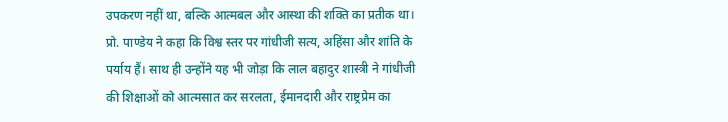उपकरण नहीं था, बल्कि आत्मबल और आस्था की शक्ति का प्रतीक था। प्रो. पाण्डेय ने कहा कि विश्व स्तर पर गांधीजी सत्य, अहिंसा और शांति के पर्याय हैं। साथ ही उन्होंने यह भी जोड़ा कि लाल बहादुर शास्त्री ने गांधीजी की शिक्षाओं को आत्मसात कर सरलता, ईमानदारी और राष्ट्रप्रेम का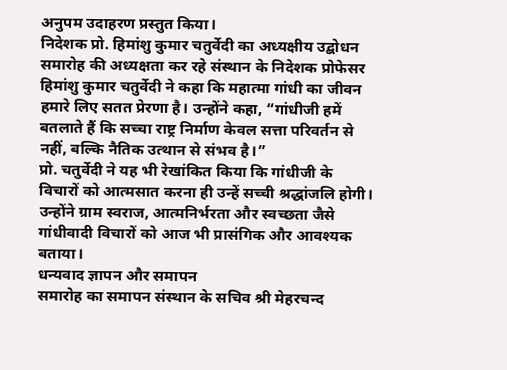अनुपम उदाहरण प्रस्तुत किया।
निदेशक प्रो. हिमांशु कुमार चतुर्वेदी का अध्यक्षीय उद्बोधन
समारोह की अध्यक्षता कर रहे संस्थान के निदेशक प्रोफेसर हिमांशु कुमार चतुर्वेदी ने कहा कि महात्मा गांधी का जीवन हमारे लिए सतत प्रेरणा है। उन्होंने कहा, “गांधीजी हमें बतलाते हैं कि सच्चा राष्ट्र निर्माण केवल सत्ता परिवर्तन से नहीं, बल्कि नैतिक उत्थान से संभव है।”
प्रो. चतुर्वेदी ने यह भी रेखांकित किया कि गांधीजी के विचारों को आत्मसात करना ही उन्हें सच्ची श्रद्धांजलि होगी। उन्होंने ग्राम स्वराज, आत्मनिर्भरता और स्वच्छता जैसे गांधीवादी विचारों को आज भी प्रासंगिक और आवश्यक बताया।
धन्यवाद ज्ञापन और समापन
समारोह का समापन संस्थान के सचिव श्री मेहरचन्द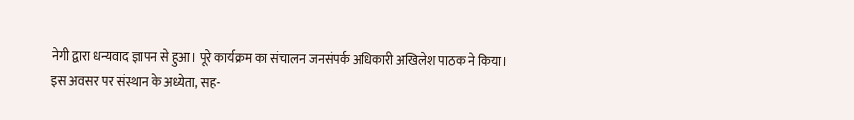नेगी द्वारा धन्यवाद ज्ञापन से हुआ। पूरे कार्यक्रम का संचालन जनसंपर्क अधिकारी अखिलेश पाठक ने किया।
इस अवसर पर संस्थान के अध्येता, सह-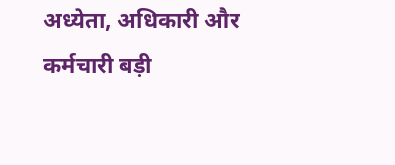अध्येता, अधिकारी और कर्मचारी बड़ी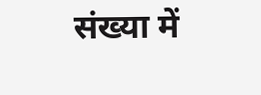संख्या में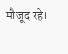मौजूद रहे।